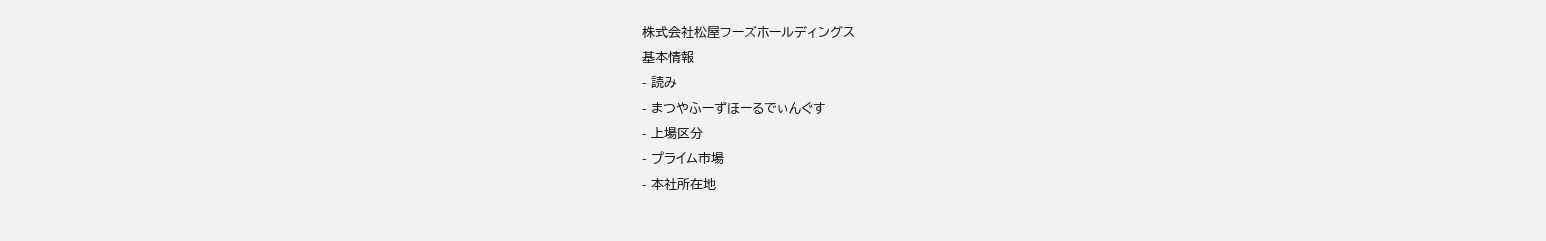株式会社松屋フーズホールディングス
基本情報
- 読み
- まつやふーずほーるでぃんぐす
- 上場区分
- プライム市場
- 本社所在地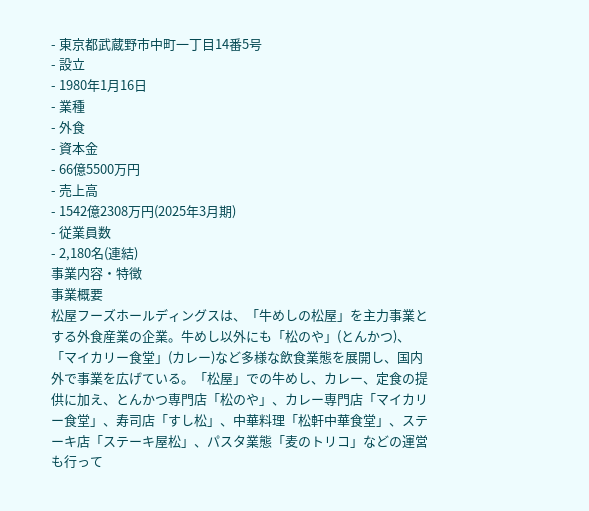- 東京都武蔵野市中町一丁目14番5号
- 設立
- 1980年1月16日
- 業種
- 外食
- 資本金
- 66億5500万円
- 売上高
- 1542億2308万円(2025年3月期)
- 従業員数
- 2,180名(連結)
事業内容・特徴
事業概要
松屋フーズホールディングスは、「牛めしの松屋」を主力事業とする外食産業の企業。牛めし以外にも「松のや」(とんかつ)、「マイカリー食堂」(カレー)など多様な飲食業態を展開し、国内外で事業を広げている。「松屋」での牛めし、カレー、定食の提供に加え、とんかつ専門店「松のや」、カレー専門店「マイカリー食堂」、寿司店「すし松」、中華料理「松軒中華食堂」、ステーキ店「ステーキ屋松」、パスタ業態「麦のトリコ」などの運営も行って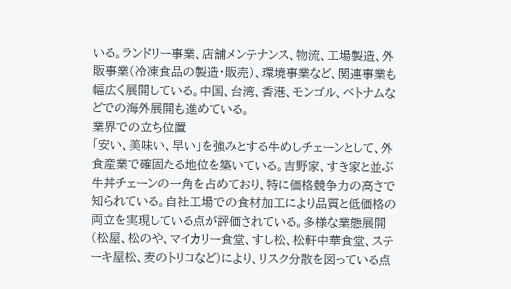いる。ランドリー事業、店舗メンテナンス、物流、工場製造、外販事業(冷凍食品の製造・販売)、環境事業など、関連事業も幅広く展開している。中国、台湾、香港、モンゴル、ベトナムなどでの海外展開も進めている。
業界での立ち位置
「安い、美味い、早い」を強みとする牛めしチェーンとして、外食産業で確固たる地位を築いている。吉野家、すき家と並ぶ牛丼チェーンの一角を占めており、特に価格競争力の高さで知られている。自社工場での食材加工により品質と低価格の両立を実現している点が評価されている。多様な業態展開(松屋、松のや、マイカリー食堂、すし松、松軒中華食堂、ステーキ屋松、麦のトリコなど)により、リスク分散を図っている点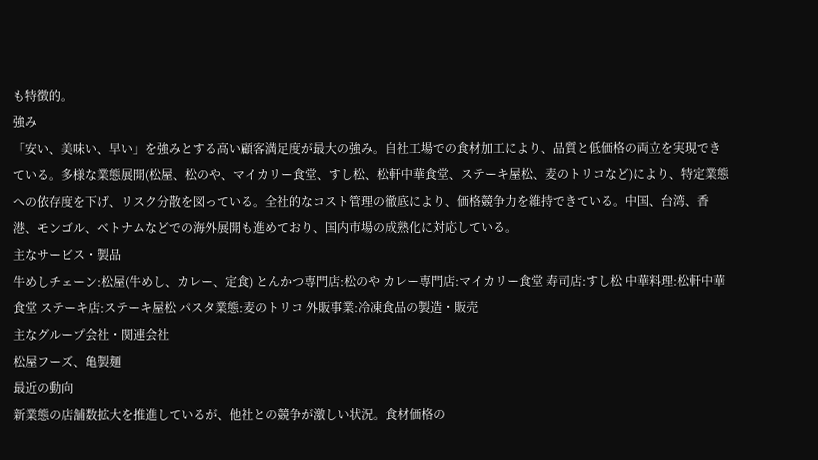も特徴的。
強み
「安い、美味い、早い」を強みとする高い顧客満足度が最大の強み。自社工場での食材加工により、品質と低価格の両立を実現できている。多様な業態展開(松屋、松のや、マイカリー食堂、すし松、松軒中華食堂、ステーキ屋松、麦のトリコなど)により、特定業態への依存度を下げ、リスク分散を図っている。全社的なコスト管理の徹底により、価格競争力を維持できている。中国、台湾、香港、モンゴル、ベトナムなどでの海外展開も進めており、国内市場の成熟化に対応している。
主なサービス・製品
牛めしチェーン:松屋(牛めし、カレー、定食) とんかつ専門店:松のや カレー専門店:マイカリー食堂 寿司店:すし松 中華料理:松軒中華食堂 ステーキ店:ステーキ屋松 パスタ業態:麦のトリコ 外販事業:冷凍食品の製造・販売
主なグループ会社・関連会社
松屋フーズ、亀製麺
最近の動向
新業態の店舗数拡大を推進しているが、他社との競争が激しい状況。食材価格の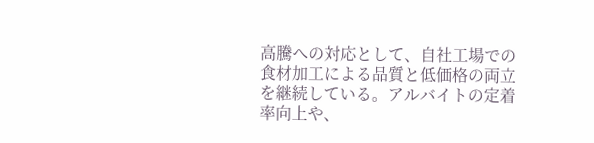高騰への対応として、自社工場での食材加工による品質と低価格の両立を継続している。アルバイトの定着率向上や、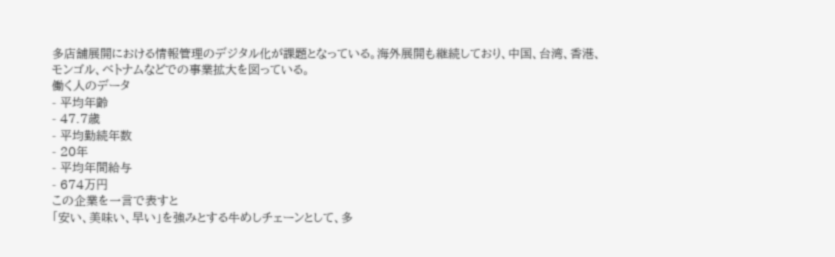多店舗展開における情報管理のデジタル化が課題となっている。海外展開も継続しており、中国、台湾、香港、モンゴル、ベトナムなどでの事業拡大を図っている。
働く人のデータ
- 平均年齢
- 47.7歳
- 平均勤続年数
- 20年
- 平均年間給与
- 674万円
この企業を一言で表すと
「安い、美味い、早い」を強みとする牛めしチェーンとして、多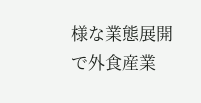様な業態展開で外食産業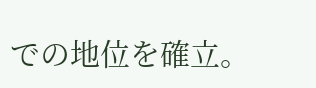での地位を確立。